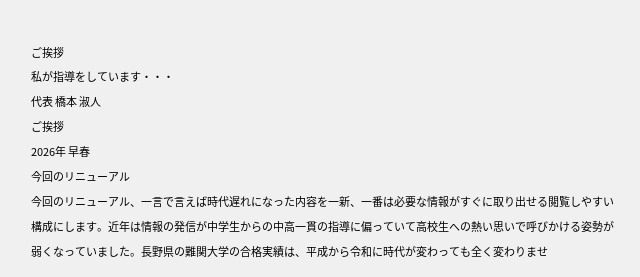ご挨拶
私が指導をしています・・・
代表 橋本 淑人
ご挨拶
2026年 早春
今回のリニューアル
今回のリニューアル、一言で言えば時代遅れになった内容を一新、一番は必要な情報がすぐに取り出せる閲覧しやすい構成にします。近年は情報の発信が中学生からの中高一貫の指導に偏っていて高校生への熱い思いで呼びかける姿勢が弱くなっていました。長野県の難関大学の合格実績は、平成から令和に時代が変わっても全く変わりませ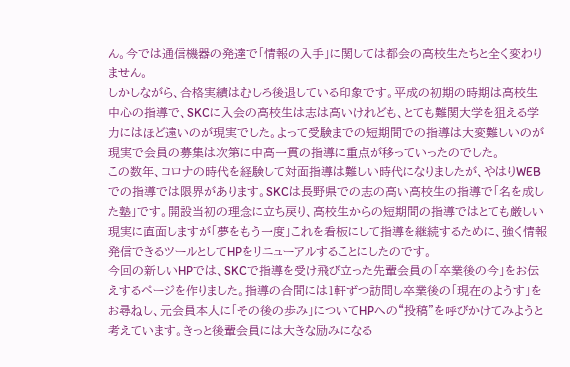ん。今では通信機器の発達で「情報の入手」に関しては都会の高校生たちと全く変わりません。
しかしながら、合格実績はむしろ後退している印象です。平成の初期の時期は高校生中心の指導で、SKCに入会の高校生は志は高いけれども、とても難関大学を狙える学力にはほど遠いのが現実でした。よって受験までの短期間での指導は大変難しいのが現実で会員の募集は次第に中高一貫の指導に重点が移っていったのでした。
この数年、コロナの時代を経験して対面指導は難しい時代になりましたが、やはりWEBでの指導では限界があります。SKCは長野県での志の高い高校生の指導で「名を成した塾」です。開設当初の理念に立ち戻り、高校生からの短期間の指導ではとても厳しい現実に直面しますが「夢をもう一度」これを看板にして指導を継続するために、強く情報発信できるツールとしてHPをリニューアルすることにしたのです。
今回の新しいHPでは、SKCで指導を受け飛び立った先輩会員の「卒業後の今」をお伝えするページを作りました。指導の合間には1軒ずつ訪問し卒業後の「現在のようす」をお尋ねし、元会員本人に「その後の歩み」についてHPへの“投稿”を呼びかけてみようと考えています。きっと後輩会員には大きな励みになる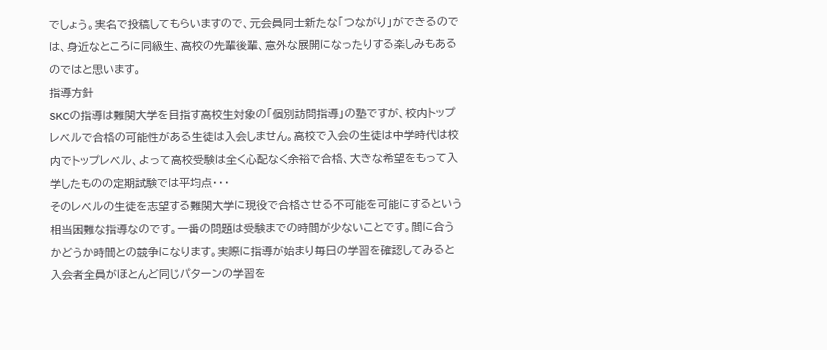でしょう。実名で投稿してもらいますので、元会員同士新たな「つながり」ができるのでは、身近なところに同級生、高校の先輩後輩、意外な展開になったりする楽しみもあるのではと思います。
指導方針
SKCの指導は難関大学を目指す高校生対象の「個別訪問指導」の塾ですが、校内トップレベルで合格の可能性がある生徒は入会しません。高校で入会の生徒は中学時代は校内でトップレベル、よって高校受験は全く心配なく余裕で合格、大きな希望をもって入学したものの定期試験では平均点・・・
そのレベルの生徒を志望する難関大学に現役で合格させる不可能を可能にするという相当困難な指導なのです。一番の問題は受験までの時間が少ないことです。間に合うかどうか時間との競争になります。実際に指導が始まり毎日の学習を確認してみると入会者全員がほとんど同じパターンの学習を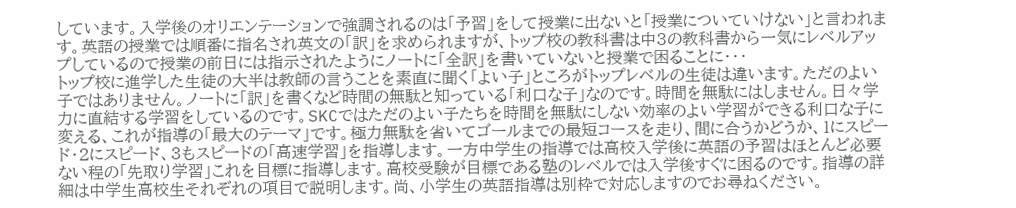しています。入学後のオリエンテーションで強調されるのは「予習」をして授業に出ないと「授業についていけない」と言われます。英語の授業では順番に指名され英文の「訳」を求められますが、トップ校の教科書は中3の教科書から一気にレベルアップしているので授業の前日には指示されたようにノートに「全訳」を書いていないと授業で困ることに・・・
トップ校に進学した生徒の大半は教師の言うことを素直に聞く「よい子」ところがトップレベルの生徒は違います。ただのよい子ではありません。ノートに「訳」を書くなど時間の無駄と知っている「利口な子」なのです。時間を無駄にはしません。日々学力に直結する学習をしているのです。SKCではただのよい子たちを時間を無駄にしない効率のよい学習ができる利口な子に変える、これが指導の「最大のテーマ」です。極力無駄を省いてゴールまでの最短コースを走り、間に合うかどうか、1にスピード・2にスピード、3もスピードの「高速学習」を指導します。一方中学生の指導では高校入学後に英語の予習はほとんど必要ない程の「先取り学習」これを目標に指導します。高校受験が目標である塾のレベルでは入学後すぐに困るのです。指導の詳細は中学生高校生それぞれの項目で説明します。尚、小学生の英語指導は別枠で対応しますのでお尋ねください。